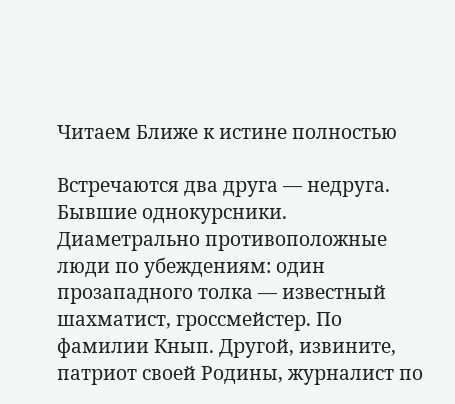Читаем Ближе к истине полностью

Встречаются два друга — недруга. Бывшие однокурсники. Диаметрально противоположные люди по убеждениям: один прозападного толка — известный шахматист, гроссмейстер. По фамилии Кнып. Другой, извините, патриот своей Родины, журналист по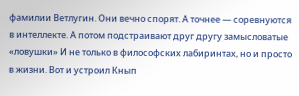фамилии Ветлугин. Они вечно спорят. А точнее — соревнуются в интеллекте. А потом подстраивают друг другу замысловатые «ловушки» И не только в философских лабиринтах, но и просто в жизни. Вот и устроил Кнып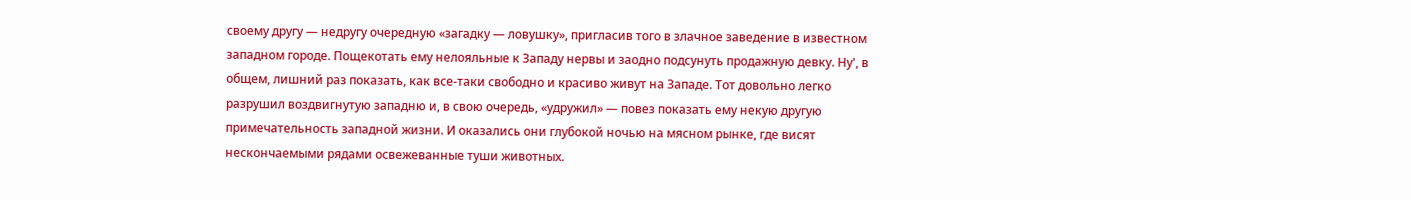своему другу — недругу очередную «загадку — ловушку», пригласив того в злачное заведение в известном западном городе. Пощекотать ему нелояльные к Западу нервы и заодно подсунуть продажную девку. Ну', в общем, лишний раз показать, как все-таки свободно и красиво живут на Западе. Тот довольно легко разрушил воздвигнутую западню и, в свою очередь, «удружил» — повез показать ему некую другую примечательность западной жизни. И оказались они глубокой ночью на мясном рынке, где висят нескончаемыми рядами освежеванные туши животных.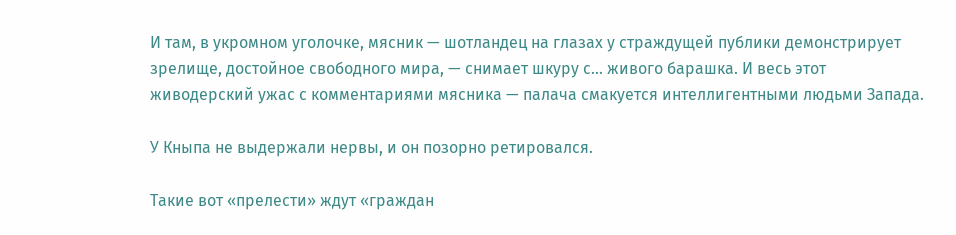И там, в укромном уголочке, мясник — шотландец на глазах у страждущей публики демонстрирует зрелище, достойное свободного мира, — снимает шкуру с… живого барашка. И весь этот живодерский ужас с комментариями мясника — палача смакуется интеллигентными людьми Запада.

У Кныпа не выдержали нервы, и он позорно ретировался.

Такие вот «прелести» ждут «граждан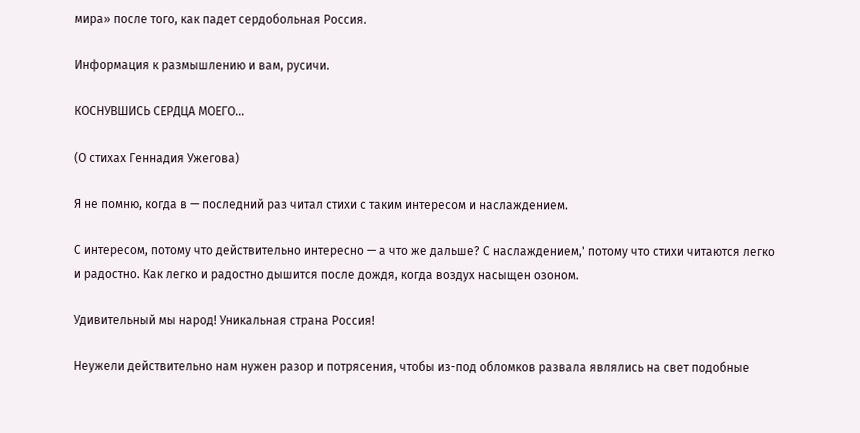мира» после того, как падет сердобольная Россия.

Информация к размышлению и вам, русичи.

КОСНУВШИСЬ СЕРДЦА МОЕГО…

(О стихах Геннадия Ужегова)

Я не помню, когда в — последний раз читал стихи с таким интересом и наслаждением.

С интересом, потому что действительно интересно — а что же дальше? С наслаждением,' потому что стихи читаются легко и радостно. Как легко и радостно дышится после дождя, когда воздух насыщен озоном.

Удивительный мы народ! Уникальная страна Россия!

Неужели действительно нам нужен разор и потрясения, чтобы из-под обломков развала являлись на свет подобные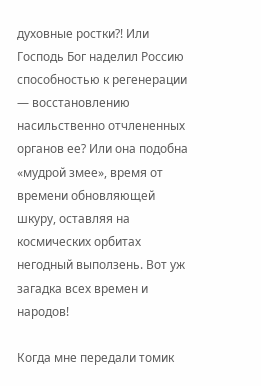духовные ростки?! Или Господь Бог наделил Россию способностью к регенерации — восстановлению насильственно отчлененных органов ее? Или она подобна «мудрой змее», время от времени обновляющей шкуру, оставляя на космических орбитах негодный выползень. Вот уж загадка всех времен и народов!

Когда мне передали томик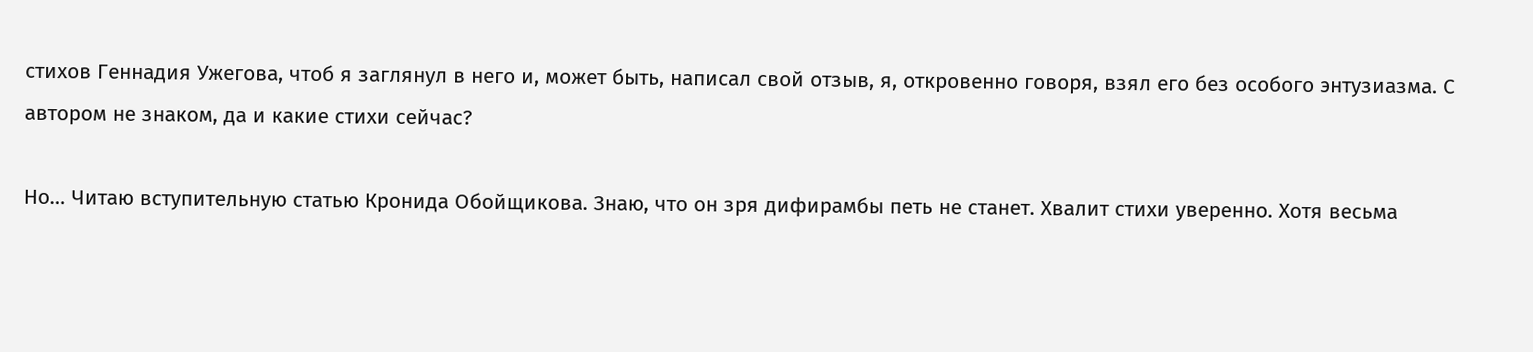стихов Геннадия Ужегова, чтоб я заглянул в него и, может быть, написал свой отзыв, я, откровенно говоря, взял его без особого энтузиазма. С автором не знаком, да и какие стихи сейчас?

Но… Читаю вступительную статью Кронида Обойщикова. Знаю, что он зря дифирамбы петь не станет. Хвалит стихи уверенно. Хотя весьма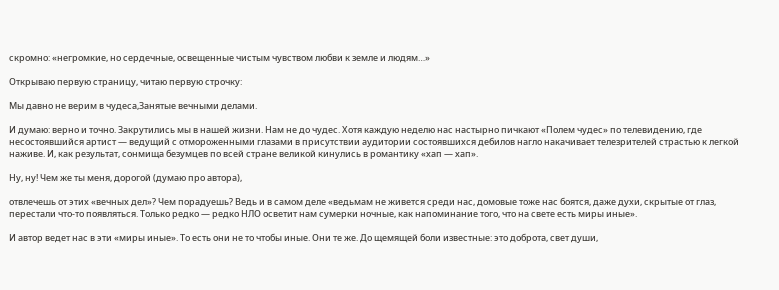скромно: «негромкие, но сердечные, освещенные чистым чувством любви к земле и людям…»

Открываю первую страницу, читаю первую строчку:

Мы давно не верим в чудеса,Занятые вечными делами.

И думаю: верно и точно. Закрутились мы в нашей жизни. Нам не до чудес. Хотя каждую неделю нас настырно пичкают «Полем чудес» по телевидению, где несостоявшийся артист — ведущий с отмороженными глазами в присутствии аудитории состоявшихся дебилов нагло накачивает телезрителей страстью к легкой наживе. И, как результат, сонмища безумцев по всей стране великой кинулись в романтику «хап — хап».

Ну, ну! Чем же ты меня, дорогой (думаю про автора),

отвлечешь от этих «вечных дел»? Чем порадуешь? Ведь и в самом деле «ведьмам не живется среди нас, домовые тоже нас боятся, даже духи, скрытые от глаз, перестали что-то появляться. Только редко — редко НЛО осветит нам сумерки ночные, как напоминание того, что на свете есть миры иные».

И автор ведет нас в эти «миры иные». То есть они не то чтобы иные. Они те же. До щемящей боли известные: это доброта, свет души,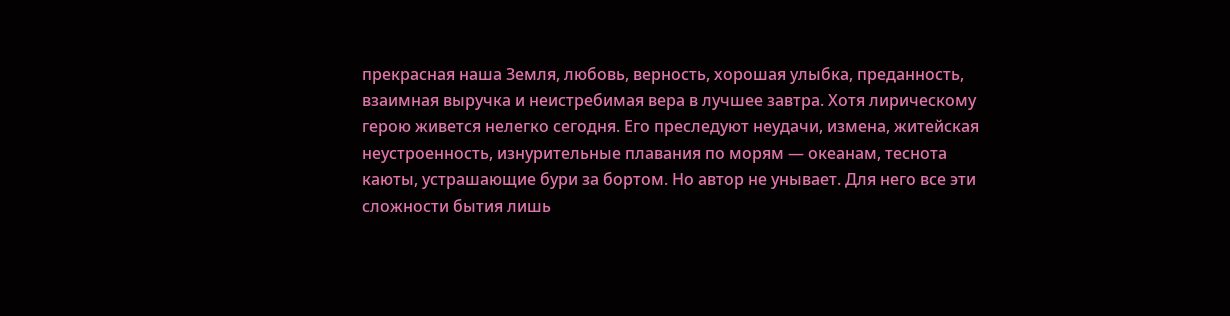прекрасная наша Земля, любовь, верность, хорошая улыбка, преданность, взаимная выручка и неистребимая вера в лучшее завтра. Хотя лирическому герою живется нелегко сегодня. Его преследуют неудачи, измена, житейская неустроенность, изнурительные плавания по морям — океанам, теснота каюты, устрашающие бури за бортом. Но автор не унывает. Для него все эти сложности бытия лишь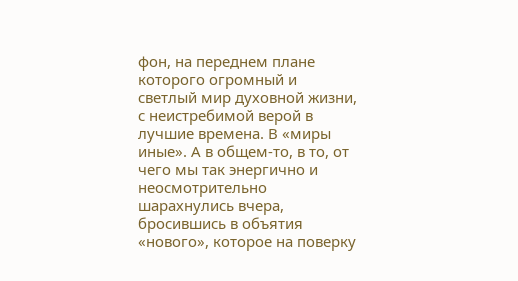фон, на переднем плане которого огромный и светлый мир духовной жизни, с неистребимой верой в лучшие времена. В «миры иные». А в общем-то, в то, от чего мы так энергично и неосмотрительно шарахнулись вчера, бросившись в объятия «нового», которое на поверку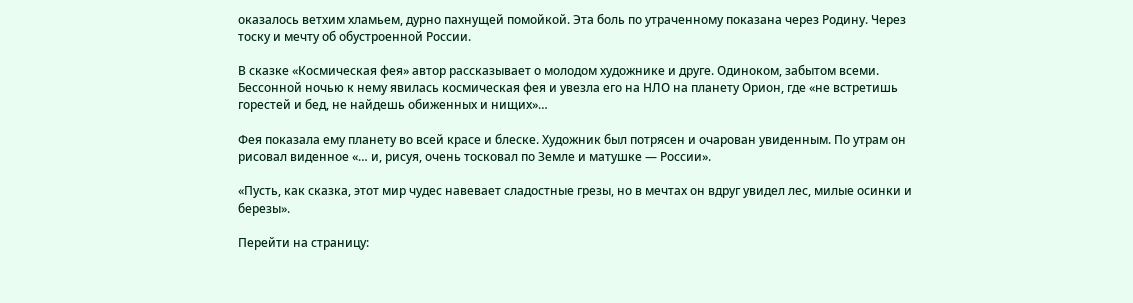оказалось ветхим хламьем, дурно пахнущей помойкой. Эта боль по утраченному показана через Родину. Через тоску и мечту об обустроенной России.

В сказке «Космическая фея» автор рассказывает о молодом художнике и друге. Одиноком, забытом всеми. Бессонной ночью к нему явилась космическая фея и увезла его на НЛО на планету Орион, где «не встретишь горестей и бед, не найдешь обиженных и нищих»…

Фея показала ему планету во всей красе и блеске. Художник был потрясен и очарован увиденным. По утрам он рисовал виденное «… и, рисуя, очень тосковал по Земле и матушке — России».

«Пусть, как сказка, этот мир чудес навевает сладостные грезы, но в мечтах он вдруг увидел лес, милые осинки и березы».

Перейти на страницу: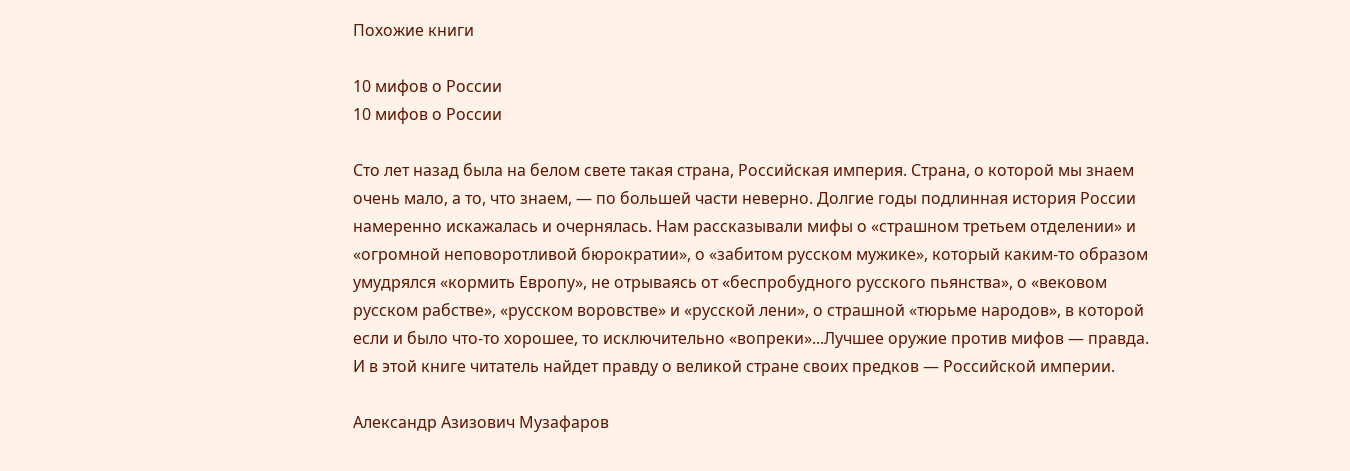Похожие книги

10 мифов о России
10 мифов о России

Сто лет назад была на белом свете такая страна, Российская империя. Страна, о которой мы знаем очень мало, а то, что знаем, — по большей части неверно. Долгие годы подлинная история России намеренно искажалась и очернялась. Нам рассказывали мифы о «страшном третьем отделении» и «огромной неповоротливой бюрократии», о «забитом русском мужике», который каким-то образом умудрялся «кормить Европу», не отрываясь от «беспробудного русского пьянства», о «вековом русском рабстве», «русском воровстве» и «русской лени», о страшной «тюрьме народов», в которой если и было что-то хорошее, то исключительно «вопреки»...Лучшее оружие против мифов — правда. И в этой книге читатель найдет правду о великой стране своих предков — Российской империи.

Александр Азизович Музафаров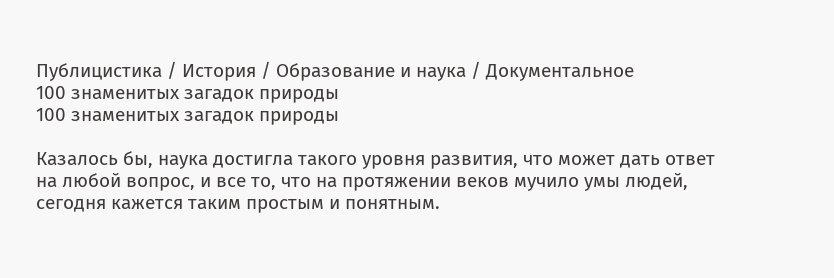Публицистика / История / Образование и наука / Документальное
100 знаменитых загадок природы
100 знаменитых загадок природы

Казалось бы, наука достигла такого уровня развития, что может дать ответ на любой вопрос, и все то, что на протяжении веков мучило умы людей, сегодня кажется таким простым и понятным.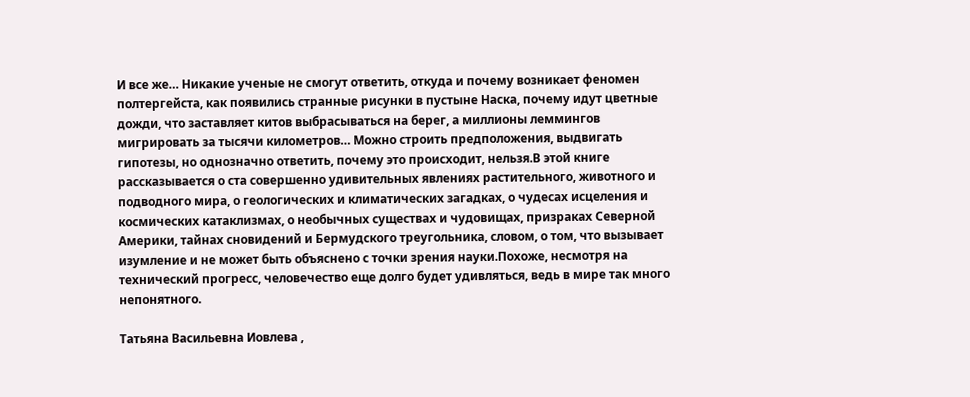И все же… Никакие ученые не смогут ответить, откуда и почему возникает феномен полтергейста, как появились странные рисунки в пустыне Наска, почему идут цветные дожди, что заставляет китов выбрасываться на берег, а миллионы леммингов мигрировать за тысячи километров… Можно строить предположения, выдвигать гипотезы, но однозначно ответить, почему это происходит, нельзя.В этой книге рассказывается о ста совершенно удивительных явлениях растительного, животного и подводного мира, о геологических и климатических загадках, о чудесах исцеления и космических катаклизмах, о необычных существах и чудовищах, призраках Северной Америки, тайнах сновидений и Бермудского треугольника, словом, о том, что вызывает изумление и не может быть объяснено с точки зрения науки.Похоже, несмотря на технический прогресс, человечество еще долго будет удивляться, ведь в мире так много непонятного.

Татьяна Васильевна Иовлева ,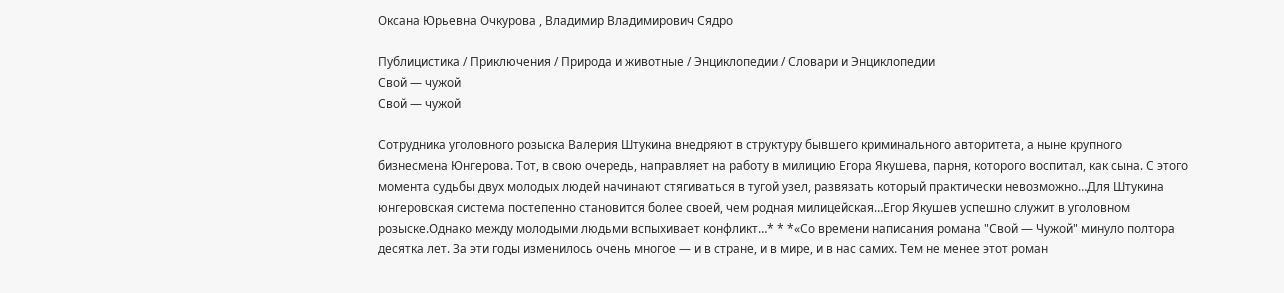Оксана Юрьевна Очкурова , Владимир Владимирович Сядро

Публицистика / Приключения / Природа и животные / Энциклопедии / Словари и Энциклопедии
Свой — чужой
Свой — чужой

Сотрудника уголовного розыска Валерия Штукина внедряют в структуру бывшего криминального авторитета, а ныне крупного бизнесмена Юнгерова. Тот, в свою очередь, направляет на работу в милицию Егора Якушева, парня, которого воспитал, как сына. С этого момента судьбы двух молодых людей начинают стягиваться в тугой узел, развязать который практически невозможно…Для Штукина юнгеровская система постепенно становится более своей, чем родная милицейская…Егор Якушев успешно служит в уголовном розыске.Однако между молодыми людьми вспыхивает конфликт…* * *«Со времени написания романа "Свой — Чужой" минуло полтора десятка лет. За эти годы изменилось очень многое — и в стране, и в мире, и в нас самих. Тем не менее этот роман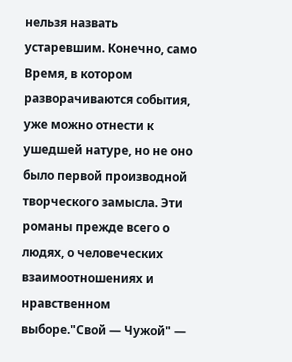нельзя назвать устаревшим. Конечно, само Время, в котором разворачиваются события, уже можно отнести к ушедшей натуре, но не оно было первой производной творческого замысла. Эти романы прежде всего о людях, о человеческих взаимоотношениях и нравственном выборе."Свой — Чужой" —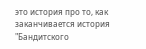это история про то, как заканчивается история "Бандитского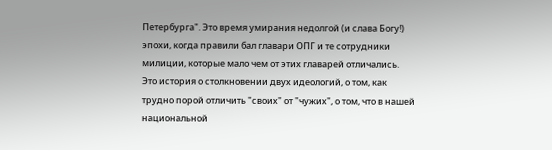Петербурга". Это время умирания недолгой (и слава Богу!) эпохи, когда правили бал главари ОПГ и те сотрудники милиции, которые мало чем от этих главарей отличались. Это история о столкновении двух идеологий, о том, как трудно порой отличить "своих" от "чужих", о том, что в нашей национальной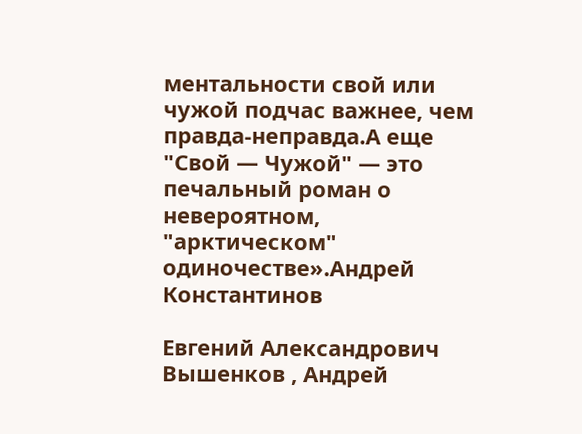ментальности свой или чужой подчас важнее, чем правда-неправда.А еще "Свой — Чужой" — это печальный роман о невероятном, "арктическом" одиночестве».Андрей Константинов

Евгений Александрович Вышенков , Андрей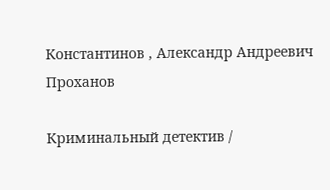Константинов , Александр Андреевич Проханов

Криминальный детектив /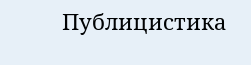Публицистика